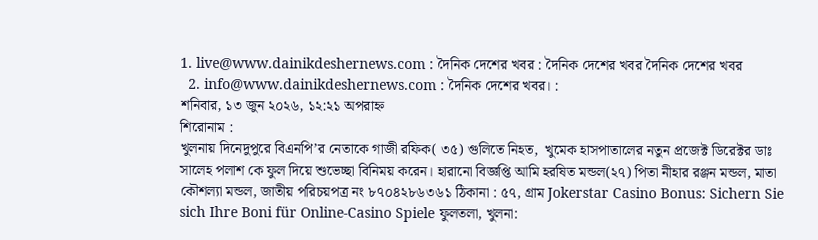1. live@www.dainikdeshernews.com : দৈনিক দেশের খবর : দৈনিক দেশের খবর দৈনিক দেশের খবর
  2. info@www.dainikdeshernews.com : দৈনিক দেশের খবর। :
শনিবার, ১৩ জুন ২০২৬, ১২:২১ অপরাহ্ন
শিরোনাম :
খুলনায় দিনেদুপুরে বিএনপি’র নেতাকে গাজী রফিক( ৩৫) গুলিতে নিহত,  খুমেক হাসপাতালের নতুন প্রজেক্ট ডিরেক্টর ডাঃ সালেহ পলাশ কে ফুল দিয়ে শুভেচ্ছা বিনিময় করেন। হারানো বিজ্ঞপ্তি আমি হরষিত মন্ডল(২৭) পিতা নীহার রঞ্জন মন্ডল, মাতা কৌশল্যা মন্ডল, জাতীয় পরিচয়পত্র নং ৮৭০৪২৮৬৩৬১ ঠিকানা : ৫৭, গ্রাম Jokerstar Casino Bonus: Sichern Sie sich Ihre Boni für Online-Casino Spiele ফুলতলা, খুলনা: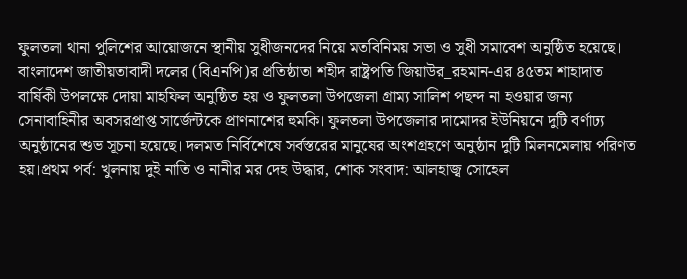ফুলতলা থানা পুলিশের আয়োজনে স্থানীয় সুধীজনদের নিয়ে মতবিনিময় সভা ও সুধী সমাবেশ অনুষ্ঠিত হয়েছে। বাংলাদেশ জাতীয়তাবাদী দলের (বিএনপি)র প্রতিষ্ঠাতা শহীদ রাষ্ট্রপতি জিয়াউর_রহমান-এর ৪৫তম শাহাদাত বার্ষিকী উপলক্ষে দোয়া মাহফিল অনুষ্ঠিত হয় ও ফুলতলা উপজেলা গ্রাম্য সালিশ পছন্দ না হওয়ার জন্য সেনাবাহিনীর অবসরপ্রাপ্ত সার্জেন্টকে প্রাণনাশের হুমকি। ফুলতলা উপজেলার দামোদর ইউনিয়নে দুটি বর্ণাঢ্য অনুষ্ঠানের শুভ সূচনা হয়েছে। দলমত নির্বিশেষে সর্বস্তরের মানুষের অংশগ্রহণে অনুষ্ঠান দুটি মিলনমেলায় পরিণত হয়।প্রথম পর্ব: খুলনায় দুই নাতি ও নানীর মর দেহ উদ্ধার, শোক সংবাদ: আলহাজ্ব সোহেল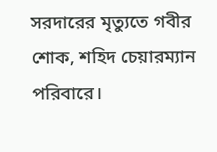সরদারের মৃত্যুতে গবীর শোক, শহিদ চেয়ারম্যান পরিবারে।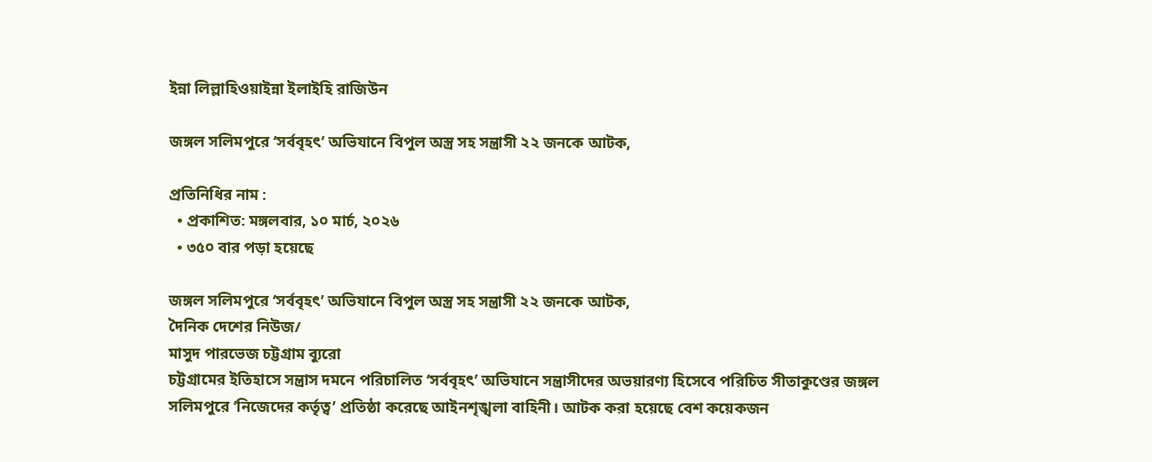ইন্না লিল্লাহিওয়াইন্না ইলাইহি রাজিউন

জঙ্গল সলিমপুরে ‘সর্ববৃহৎ’ অভিযানে বিপুল অস্ত্র সহ সন্ত্রাসী ২২ জনকে আটক,

প্রতিনিধির নাম :
  • প্রকাশিত: মঙ্গলবার, ১০ মার্চ, ২০২৬
  • ৩৫০ বার পড়া হয়েছে

জঙ্গল সলিমপুরে ‘সর্ববৃহৎ’ অভিযানে বিপুল অস্ত্র সহ সন্ত্রাসী ২২ জনকে আটক,
দৈনিক দেশের নিউজ/
মাসুদ পারভেজ চট্টগ্রাম ব্যুরো
চট্টগ্রামের ইতিহাসে সন্ত্রাস দমনে পরিচালিত ‘সর্ববৃহৎ’ অভিযানে সন্ত্রাসীদের অভয়ারণ্য হিসেবে পরিচিত সীতাকুণ্ডের জঙ্গল সলিমপুরে ‘নিজেদের কর্তৃত্ব’ প্রতিষ্ঠা করেছে আইনশৃঙ্খলা বাহিনী। আটক করা হয়েছে বেশ কয়েকজন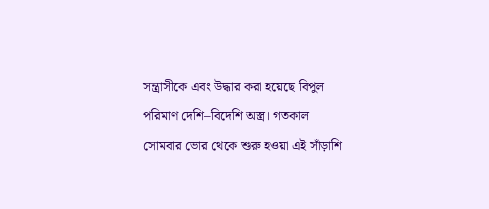সন্ত্রাসীকে এবং উদ্ধার করা হয়েছে বিপুল পরিমাণ দেশি–বিদেশি অস্ত্র। গতকাল সোমবার ভোর থেকে শুরু হওয়া এই সাঁড়াশি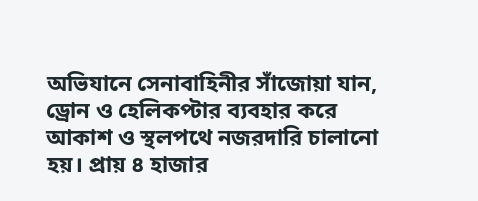অভিযানে সেনাবাহিনীর সাঁজোয়া যান, ড্রোন ও হেলিকপ্টার ব্যবহার করে আকাশ ও স্থলপথে নজরদারি চালানো হয়। প্রায় ৪ হাজার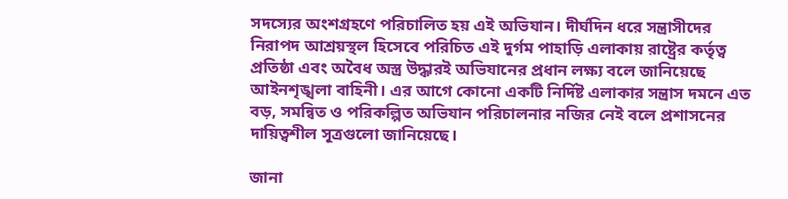সদস্যের অংশগ্রহণে পরিচালিত হয় এই অভিযান। দীর্ঘদিন ধরে সন্ত্রাসীদের নিরাপদ আশ্রয়স্থল হিসেবে পরিচিত এই দুর্গম পাহাড়ি এলাকায় রাষ্ট্রের কর্তৃত্ব প্রতিষ্ঠা এবং অবৈধ অস্ত্র উদ্ধারই অভিযানের প্রধান লক্ষ্য বলে জানিয়েছে আইনশৃঙ্খলা বাহিনী। এর আগে কোনো একটি নির্দিষ্ট এলাকার সন্ত্রাস দমনে এত বড়, সমন্বিত ও পরিকল্পিত অভিযান পরিচালনার নজির নেই বলে প্রশাসনের দায়িত্বশীল সূত্রগুলো জানিয়েছে।

জানা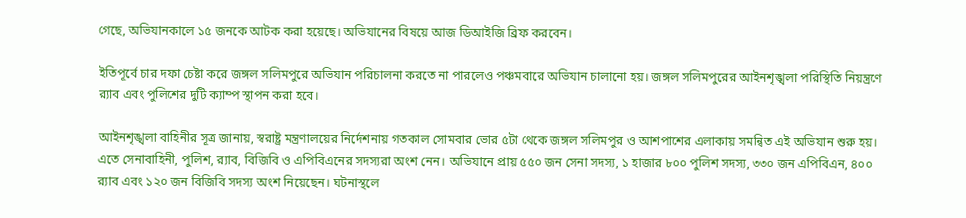গেছে, অভিযানকালে ১৫ জনকে আটক করা হয়েছে। অভিযানের বিষয়ে আজ ডিআইজি ব্রিফ করবেন।

ইতিপূর্বে চার দফা চেষ্টা করে জঙ্গল সলিমপুরে অভিযান পরিচালনা করতে না পারলেও পঞ্চমবারে অভিযান চালানো হয়। জঙ্গল সলিমপুরের আইনশৃঙ্খলা পরিস্থিতি নিয়ন্ত্রণে র‌্যাব এবং পুলিশের দুটি ক্যাম্প স্থাপন করা হবে।

আইনশৃঙ্খলা বাহিনীর সূত্র জানায়, স্বরাষ্ট্র মন্ত্রণালয়ের নির্দেশনায় গতকাল সোমবার ভোর ৫টা থেকে জঙ্গল সলিমপুর ও আশপাশের এলাকায় সমন্বিত এই অভিযান শুরু হয়। এতে সেনাবাহিনী, পুলিশ, র‌্যাব, বিজিবি ও এপিবিএনের সদস্যরা অংশ নেন। অভিযানে প্রায় ৫৫০ জন সেনা সদস্য, ১ হাজার ৮০০ পুলিশ সদস্য, ৩৩০ জন এপিবিএন, ৪০০ র‌্যাব এবং ১২০ জন বিজিবি সদস্য অংশ নিয়েছেন। ঘটনাস্থলে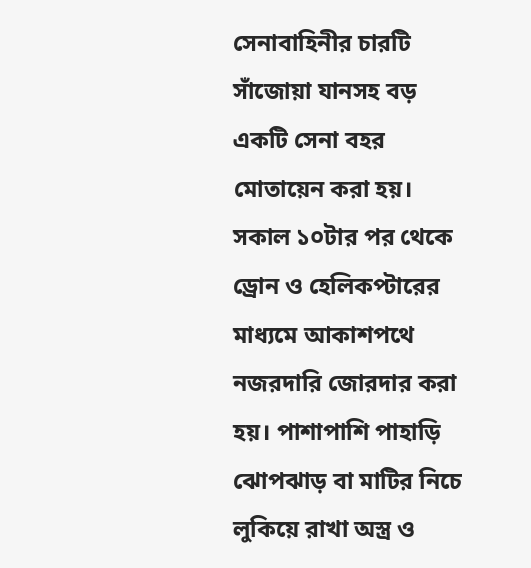সেনাবাহিনীর চারটি সাঁজোয়া যানসহ বড় একটি সেনা বহর মোতায়েন করা হয়। সকাল ১০টার পর থেকে ড্রোন ও হেলিকপ্টারের মাধ্যমে আকাশপথে নজরদারি জোরদার করা হয়। পাশাপাশি পাহাড়ি ঝোপঝাড় বা মাটির নিচে লুকিয়ে রাখা অস্ত্র ও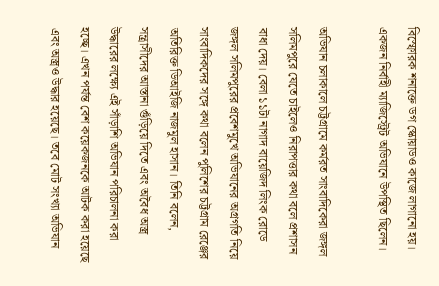বিস্ফোরক শনাক্তে ডগ স্কোয়াডও কাজে লাগানো হয়। একজন নির্বাহী ম্যাজিস্ট্রেট অভিযানে উপস্থিত ছিলেন।

অভিযান চলাকালে চট্টগ্রামে কর্মরত সাংবাদিকেরা জঙ্গল সলিমপুরে যেতে চাইলেও নিরাপত্তার কথা বলে প্রশাসন বাধা দেয়। বেলা ১১টা নাগাদ বায়েজিদ লিংক রোডে জঙ্গল সলিমপুরের প্রবেশমুখে অভিযানের অগ্রগতি নিয়ে সাংবাদিকদের সঙ্গে কথা বলেন পুলিশের চট্টগ্রাম রেঞ্জের অতিরিক্ত ডিআইজি নাজমুল হাসান। তিনি বলেন, সন্ত্রাসীদের আস্তানা গুঁড়িয়ে দিতে এবং অবৈধ অস্ত্র উদ্ধারের লক্ষ্যে এই সাঁড়াশি অভিযান পরিচালনা করা হচ্ছে। এখন পর্যন্ত বেশ কয়েকজনকে আটক করা হয়েছে এবং অস্ত্রও উদ্ধার হয়েছে। তবে মোট সংখ্যা অভিযান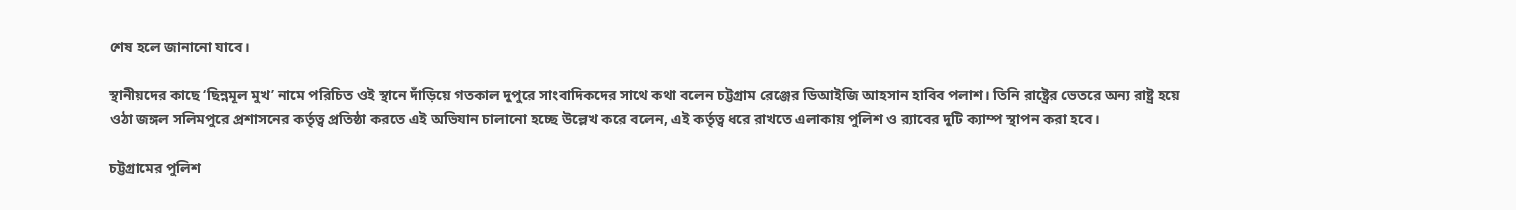শেষ হলে জানানো যাবে।

স্থানীয়দের কাছে ‘ছিন্নমূল মুখ’ নামে পরিচিত ওই স্থানে দাঁড়িয়ে গতকাল দুপুরে সাংবাদিকদের সাথে কথা বলেন চট্টগ্রাম রেঞ্জের ডিআইজি আহসান হাবিব পলাশ। তিনি রাষ্ট্রের ভেতরে অন্য রাষ্ট্র হয়ে ওঠা জঙ্গল সলিমপুরে প্রশাসনের কর্তৃত্ব প্রতিষ্ঠা করতে এই অভিযান চালানো হচ্ছে উল্লেখ করে বলেন, এই কর্তৃত্ব ধরে রাখতে এলাকায় পুলিশ ও র‌্যাবের দুটি ক্যাম্প স্থাপন করা হবে।

চট্টগ্রামের পুলিশ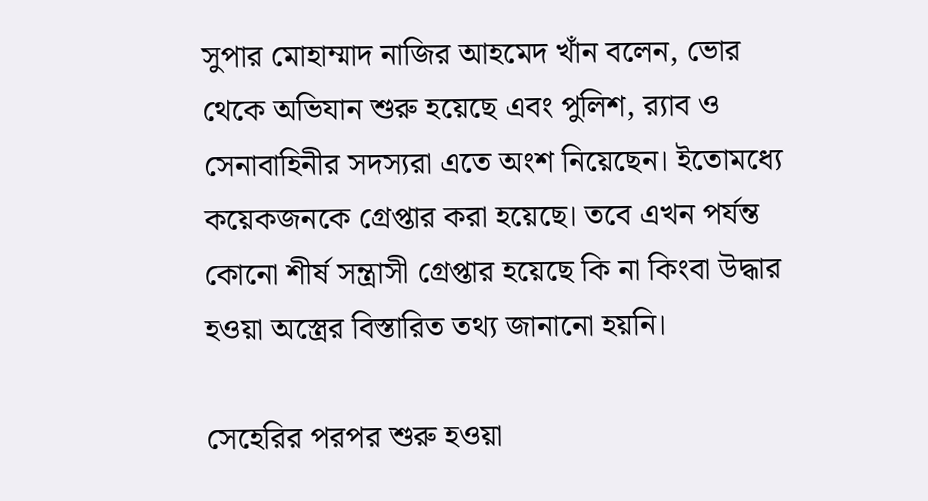সুপার মোহাম্মাদ নাজির আহমেদ খাঁন বলেন, ভোর থেকে অভিযান শুরু হয়েছে এবং পুলিশ, র‌্যাব ও সেনাবাহিনীর সদস্যরা এতে অংশ নিয়েছেন। ইতোমধ্যে কয়েকজনকে গ্রেপ্তার করা হয়েছে। তবে এখন পর্যন্ত কোনো শীর্ষ সন্ত্রাসী গ্রেপ্তার হয়েছে কি না কিংবা উদ্ধার হওয়া অস্ত্রের বিস্তারিত তথ্য জানানো হয়নি।

সেহেরির পরপর শুরু হওয়া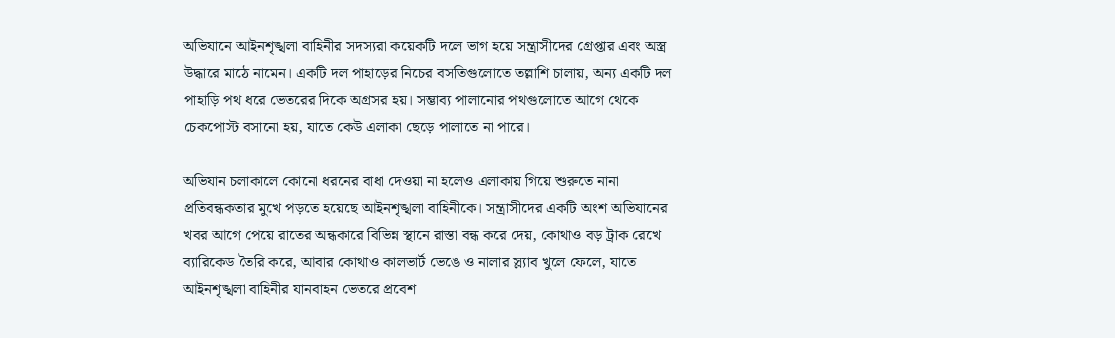অভিযানে আইনশৃঙ্খলা বাহিনীর সদস্যরা কয়েকটি দলে ভাগ হয়ে সন্ত্রাসীদের গ্রেপ্তার এবং অস্ত্র উদ্ধারে মাঠে নামেন। একটি দল পাহাড়ের নিচের বসতিগুলোতে তল্লাশি চালায়, অন্য একটি দল পাহাড়ি পথ ধরে ভেতরের দিকে অগ্রসর হয়। সম্ভাব্য পালানোর পথগুলোতে আগে থেকে চেকপোস্ট বসানো হয়, যাতে কেউ এলাকা ছেড়ে পালাতে না পারে।

অভিযান চলাকালে কোনো ধরনের বাধা দেওয়া না হলেও এলাকায় গিয়ে শুরুতে নানা প্রতিবন্ধকতার মুখে পড়তে হয়েছে আইনশৃঙ্খলা বাহিনীকে। সন্ত্রাসীদের একটি অংশ অভিযানের খবর আগে পেয়ে রাতের অন্ধকারে বিভিন্ন স্থানে রাস্তা বন্ধ করে দেয়, কোথাও বড় ট্রাক রেখে ব্যারিকেড তৈরি করে, আবার কোথাও কালভার্ট ভেঙে ও নালার স্ল্যাব খুলে ফেলে, যাতে আইনশৃঙ্খলা বাহিনীর যানবাহন ভেতরে প্রবেশ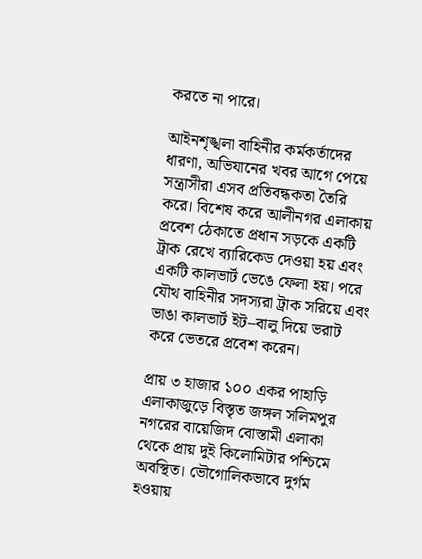করতে না পারে।

আইনশৃঙ্খলা বাহিনীর কর্মকর্তাদের ধারণা, অভিযানের খবর আগে পেয়ে সন্ত্রাসীরা এসব প্রতিবন্ধকতা তৈরি করে। বিশেষ করে আলীনগর এলাকায় প্রবেশ ঠেকাতে প্রধান সড়কে একটি ট্রাক রেখে ব্যারিকেড দেওয়া হয় এবং একটি কালভার্ট ভেঙে ফেলা হয়। পরে যৌথ বাহিনীর সদস্যরা ট্রাক সরিয়ে এবং ভাঙা কালভার্ট ইট–বালু দিয়ে ভরাট করে ভেতরে প্রবেশ করেন।

প্রায় ৩ হাজার ১০০ একর পাহাড়ি এলাকাজুড়ে বিস্তৃত জঙ্গল সলিমপুর নগরের বায়েজিদ বোস্তামী এলাকা থেকে প্রায় দুই কিলোমিটার পশ্চিমে অবস্থিত। ভৌগোলিকভাবে দুর্গম হওয়ায়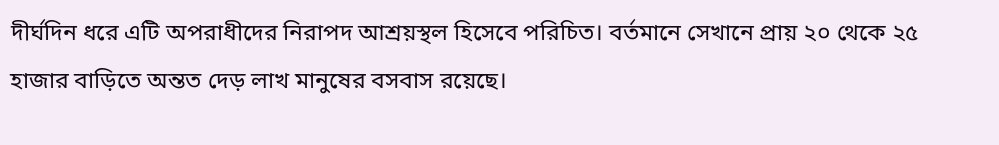দীর্ঘদিন ধরে এটি অপরাধীদের নিরাপদ আশ্রয়স্থল হিসেবে পরিচিত। বর্তমানে সেখানে প্রায় ২০ থেকে ২৫ হাজার বাড়িতে অন্তত দেড় লাখ মানুষের বসবাস রয়েছে।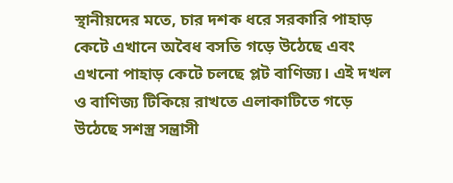স্থানীয়দের মতে, চার দশক ধরে সরকারি পাহাড় কেটে এখানে অবৈধ বসতি গড়ে উঠেছে এবং এখনো পাহাড় কেটে চলছে প্লট বাণিজ্য। এই দখল ও বাণিজ্য টিকিয়ে রাখতে এলাকাটিতে গড়ে উঠেছে সশস্ত্র সন্ত্রাসী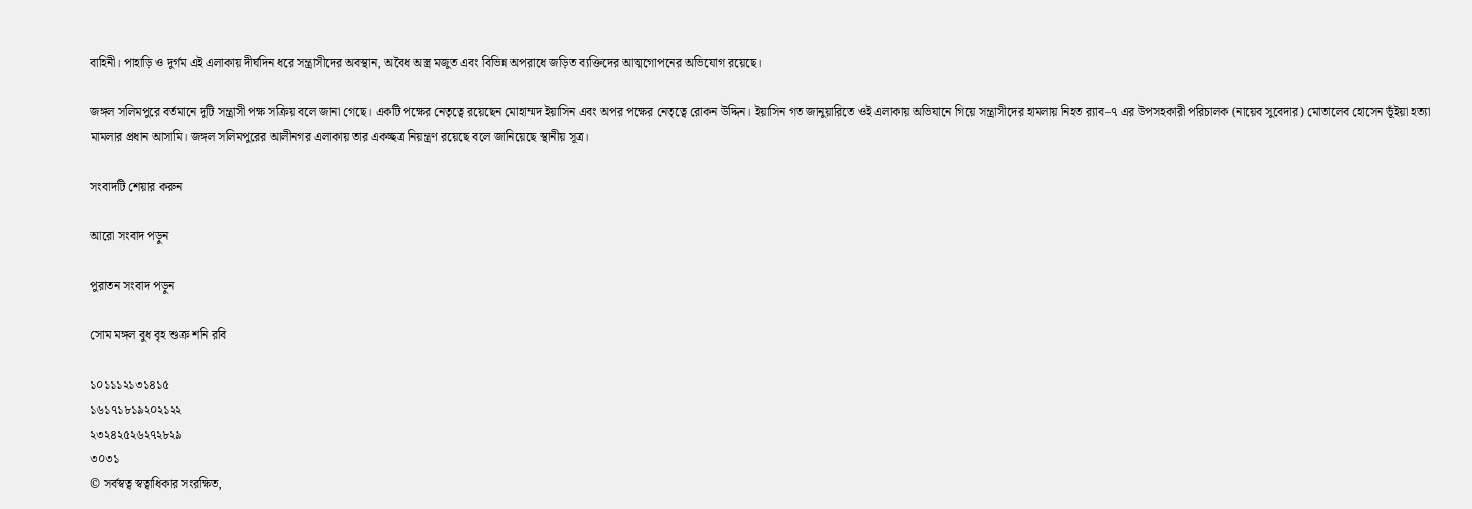বাহিনী। পাহাড়ি ও দুর্গম এই এলাকায় দীর্ঘদিন ধরে সন্ত্রাসীদের অবস্থান, অবৈধ অস্ত্র মজুত এবং বিভিন্ন অপরাধে জড়িত ব্যক্তিদের আত্মগোপনের অভিযোগ রয়েছে।

জঙ্গল সলিমপুরে বর্তমানে দুটি সন্ত্রাসী পক্ষ সক্রিয় বলে জানা গেছে। একটি পক্ষের নেতৃত্বে রয়েছেন মোহাম্মদ ইয়াসিন এবং অপর পক্ষের নেতৃত্বে রোকন উদ্দিন। ইয়াসিন গত জানুয়ারিতে ওই এলাকায় অভিযানে গিয়ে সন্ত্রাসীদের হামলায় নিহত র‌্যাব–৭ এর উপসহকারী পরিচালক (নায়েব সুবেদার) মোতালেব হোসেন ভূঁইয়া হত্যা মামলার প্রধান আসামি। জঙ্গল সলিমপুরের আলীনগর এলাকায় তার একচ্ছত্র নিয়ন্ত্রণ রয়েছে বলে জানিয়েছে স্থানীয় সূত্র।

সংবাদটি শেয়ার করুন

আরো সংবাদ পড়ুন

পুরাতন সংবাদ পড়ুন

সোম মঙ্গল বুধ বৃহ শুক্র শনি রবি

১০১১১২১৩১৪১৫
১৬১৭১৮১৯২০২১২২
২৩২৪২৫২৬২৭২৮২৯
৩০৩১
© সর্বস্বত্ব স্বত্বাধিকার সংরক্ষিত,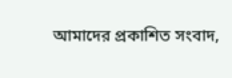আমাদের প্রকাশিত সংবাদ,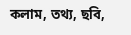কলাম, তথ্য, ছবি,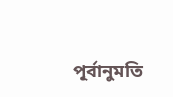পূর্বানুমতি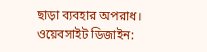ছাড়া ব্যবহার অপরাধ।
ওয়েবসাইট ডিজাইন: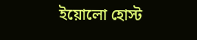ইয়োলো হোস্ট